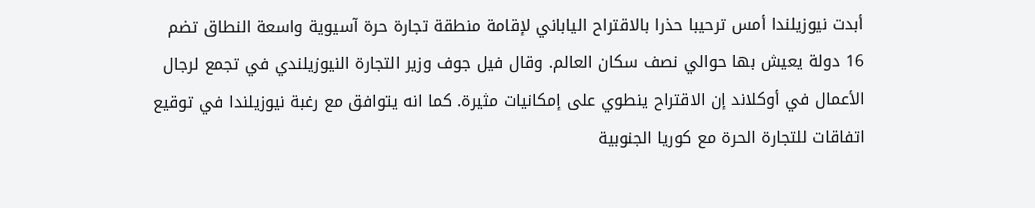أبدت نيوزيلندا أمس ترحيبا حذرا بالاقتراح الياباني لإقامة منطقة تجارة حرة آسيوية واسعة النطاق تضم 16 دولة يعيش بها حوالي نصف سكان العالم. وقال فيل جوف وزير التجارة النيوزيلندي في تجمع لرجال الأعمال في أوكلاند إن الاقتراح ينطوي على إمكانيات مثيرة. كما انه يتوافق مع رغبة نيوزيلندا في توقيع اتفاقات للتجارة الحرة مع كوريا الجنوبية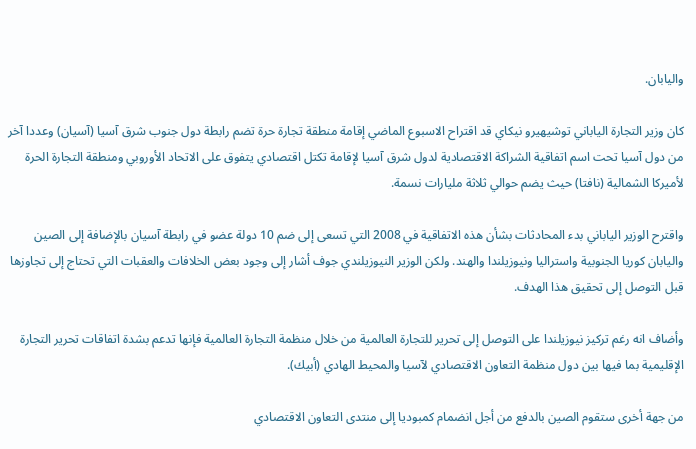واليابان.

كان وزير التجارة الياباني توشيهيرو نيكاي قد اقتراح الاسبوع الماضي إقامة منطقة تجارة حرة تضم رابطة دول جنوب شرق آسيا (آسيان) وعددا آخر من دول آسيا تحت اسم اتفاقية الشراكة الاقتصادية لدول شرق آسيا لإقامة تكتل اقتصادي يتفوق على الاتحاد الأوروبي ومنطقة التجارة الحرة لأميركا الشمالية (نافتا) حيث يضم حوالي ثلاثة مليارات نسمة.

واقترح الوزير الياباني بدء المحادثات بشأن هذه الاتفاقية في 2008 التي تسعى إلى ضم 10 دولة عضو في رابطة آسيان بالإضافة إلى الصين واليابان كوريا الجنوبية واستراليا ونيوزيلندا والهند. ولكن الوزير النيوزيلندي جوف أشار إلى وجود بعض الخلافات والعقبات التي تحتاج إلى تجاوزها قبل التوصل إلى تحقيق هذا الهدف.

وأضاف انه رغم تركيز نيوزيلندا على التوصل إلى تحرير للتجارة العالمية من خلال منظمة التجارة العالمية فإنها تدعم بشدة اتفاقات تحرير التجارة الإقليمية بما فيها بين دول منظمة التعاون الاقتصادي لآسيا والمحيط الهادي (أبيك).

من جهة أخرى ستقوم الصين بالدفع من أجل انضمام كمبوديا إلى منتدى التعاون الاقتصادي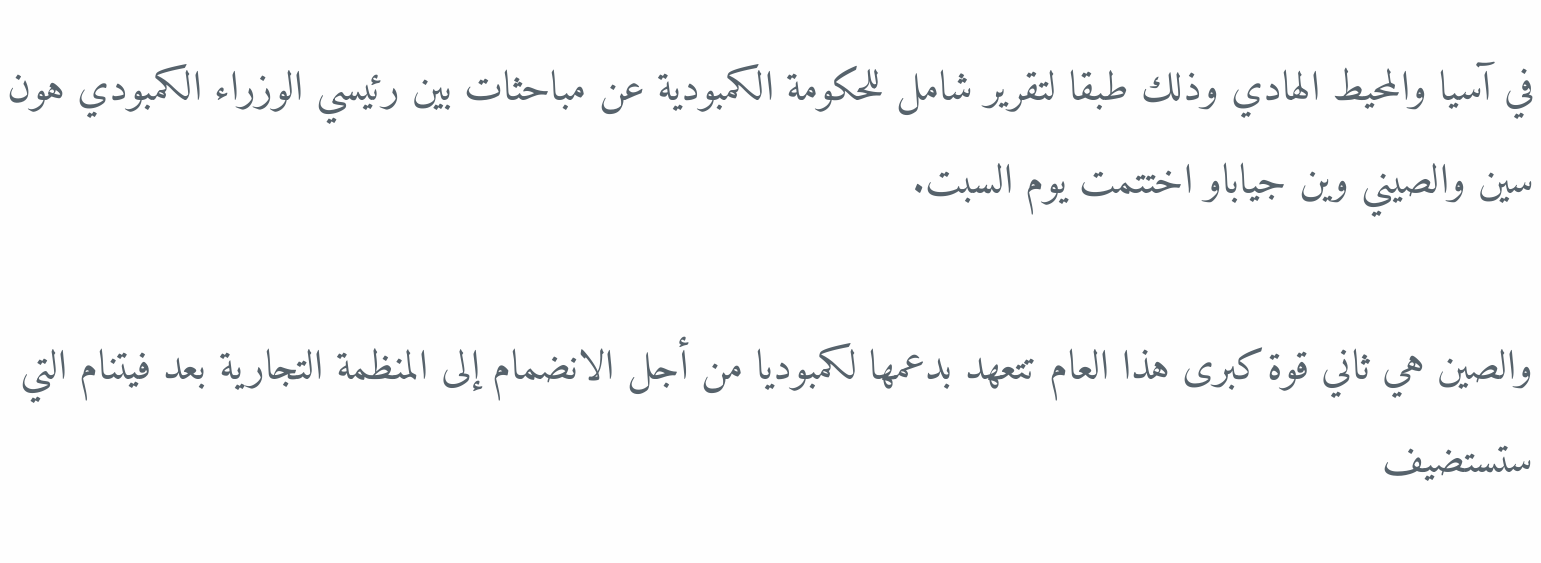في آسيا والمحيط الهادي وذلك طبقا لتقرير شامل للحكومة الكمبودية عن مباحثات بين رئيسي الوزراء الكمبودي هون سين والصيني وين جياباو اختتمت يوم السبت.

والصين هي ثاني قوة كبرى هذا العام تتعهد بدعمها لكمبوديا من أجل الانضمام إلى المنظمة التجارية بعد فيتنام التي ستستضيف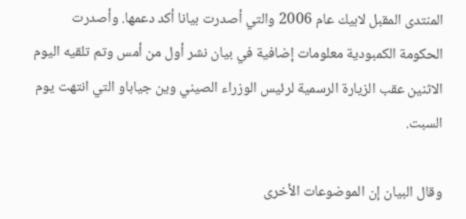المنتدى المقبل لابيك عام 2006 والتي أصدرت بيانا أكد دعمها. وأصدرت الحكومة الكمبودية معلومات إضافية في بيان نشر أول من أمس وتم تلقيه اليوم الاثنين عقب الزيارة الرسمية لرئيس الوزراء الصيني وين جياباو التي انتهت يوم السبت.

وقال البيان إن الموضوعات الأخرى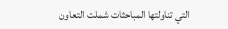التي تناولتها المباحثات شملت التعاون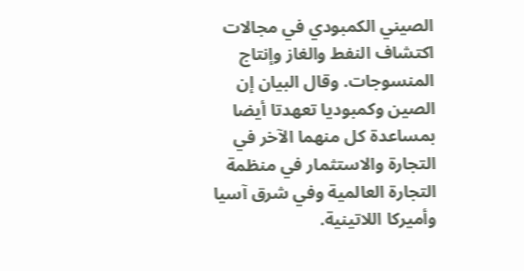الصيني الكمبودي في مجالات اكتشاف النفط والغاز وإنتاج المنسوجات. وقال البيان إن الصين وكمبوديا تعهدتا أيضا بمساعدة كل منهما الآخر في التجارة والاستثمار في منظمة التجارة العالمية وفي شرق آسيا وأميركا اللاتينية.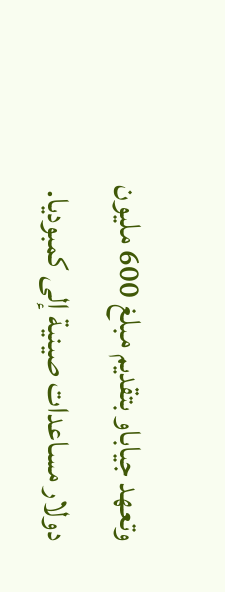وتعهد جياباو بتقديم مبلغ 600 مليون دولار مساعدات صينية إلى كمبوديا.